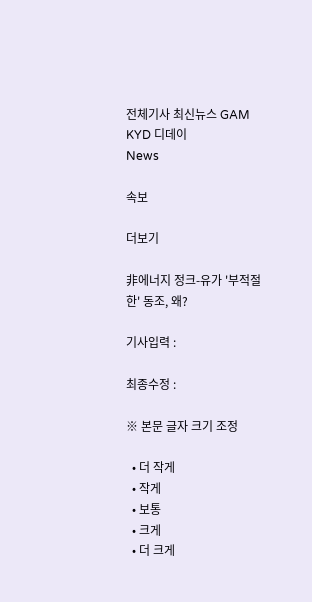전체기사 최신뉴스 GAM
KYD 디데이
News

속보

더보기

非에너지 정크-유가 '부적절한' 동조, 왜?

기사입력 :

최종수정 :

※ 본문 글자 크기 조정

  • 더 작게
  • 작게
  • 보통
  • 크게
  • 더 크게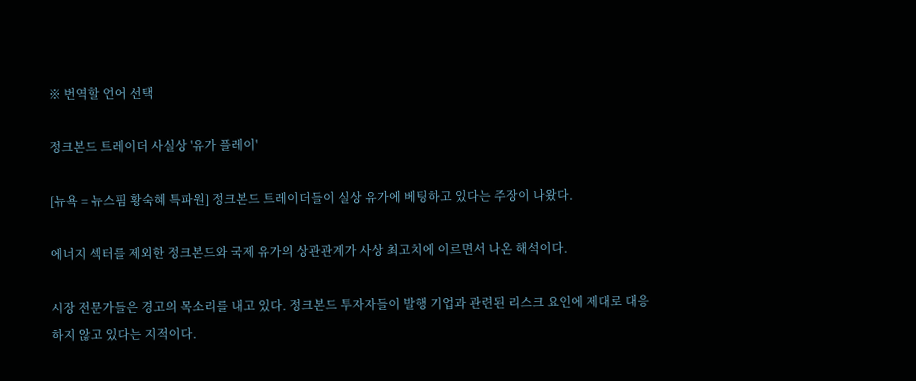※ 번역할 언어 선택

정크본드 트레이더 사실상 '유가 플레이'

[뉴욕 = 뉴스핌 황숙혜 특파원] 정크본드 트레이더들이 실상 유가에 베팅하고 있다는 주장이 나왔다.

에너지 섹터를 제외한 정크본드와 국제 유가의 상관관계가 사상 최고치에 이르면서 나온 해석이다.

시장 전문가들은 경고의 목소리를 내고 있다. 정크본드 투자자들이 발행 기업과 관련된 리스크 요인에 제대로 대응하지 않고 있다는 지적이다.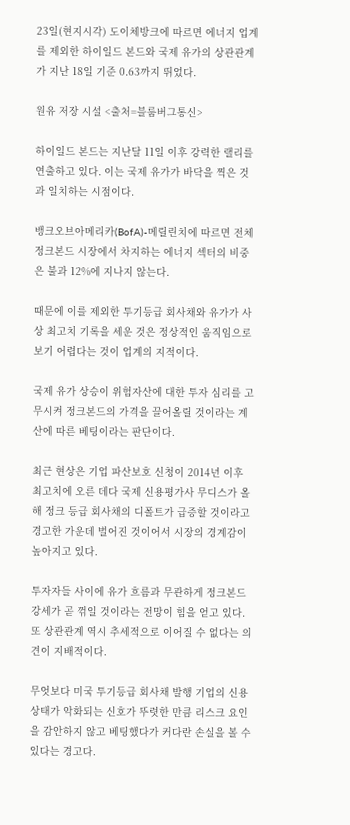23일(현지시각) 도이체방크에 따르면 에너지 업계를 제외한 하이일드 본드와 국제 유가의 상관관계가 지난 18일 기준 0.63까지 뛰었다.

원유 저장 시설 <출처=블룸버그통신>

하이일드 본드는 지난달 11일 이후 강력한 랠리를 연출하고 있다. 이는 국제 유가가 바닥을 찍은 것과 일치하는 시점이다.

뱅크오브아메리카(BofA)-메릴린치에 따르면 전체 정크본드 시장에서 차지하는 에너지 섹터의 비중은 불과 12%에 지나지 않는다.

때문에 이를 제외한 투기등급 회사채와 유가가 사상 최고치 기록을 세운 것은 정상적인 움직임으로 보기 어렵다는 것이 업계의 지적이다.

국제 유가 상승이 위험자산에 대한 투자 심리를 고무시켜 정크본드의 가격을 끌어올릴 것이라는 계산에 따른 베팅이라는 판단이다.

최근 현상은 기업 파산보호 신청이 2014년 이후 최고치에 오른 데다 국제 신용평가사 무디스가 올해 정크 등급 회사채의 디폴트가 급증할 것이라고 경고한 가운데 벌어진 것이어서 시장의 경계감이 높아지고 있다.

투자자들 사이에 유가 흐름과 무관하게 정크본드 강세가 곧 꺾일 것이라는 전망이 힘을 얻고 있다. 또 상관관계 역시 추세적으로 이어질 수 없다는 의견이 지배적이다.

무엇보다 미국 투기등급 회사채 발행 기업의 신용 상태가 악화되는 신호가 뚜렷한 만큼 리스크 요인을 감안하지 않고 베팅했다가 커다란 손실을 볼 수 있다는 경고다.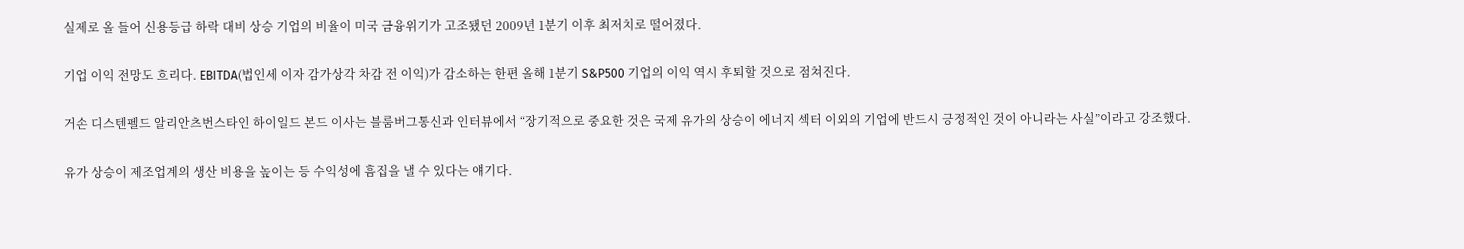실제로 올 들어 신용등급 하락 대비 상승 기업의 비율이 미국 금융위기가 고조됐던 2009년 1분기 이후 최저치로 떨어졌다.

기업 이익 전망도 흐리다. EBITDA(법인세 이자 감가상각 차감 전 이익)가 감소하는 한편 올해 1분기 S&P500 기업의 이익 역시 후퇴할 것으로 점쳐진다.

거손 디스텐펠드 알리안츠번스타인 하이일드 본드 이사는 블룸버그통신과 인터뷰에서 “장기적으로 중요한 것은 국제 유가의 상승이 에너지 섹터 이외의 기업에 반드시 긍정적인 것이 아니라는 사실”이라고 강조했다.

유가 상승이 제조업계의 생산 비용을 높이는 등 수익성에 흠집을 낼 수 있다는 얘기다.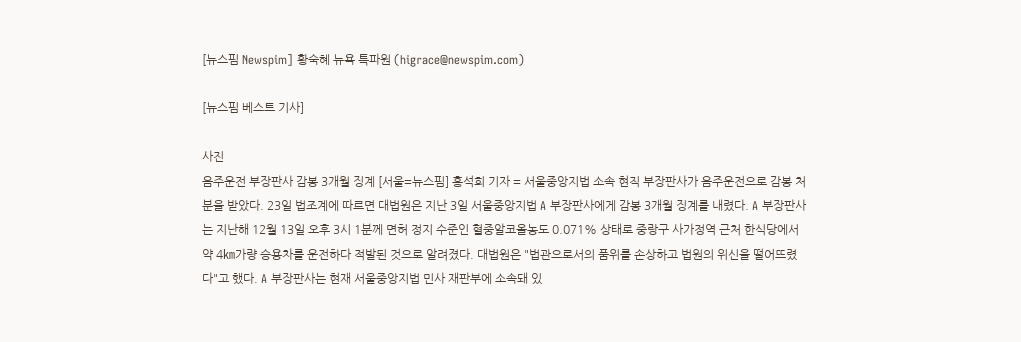[뉴스핌 Newspim] 황숙혜 뉴욕 특파원 (higrace@newspim.com)

[뉴스핌 베스트 기사]

사진
음주운전 부장판사 감봉 3개월 징계 [서울=뉴스핌] 홍석희 기자 = 서울중앙지법 소속 현직 부장판사가 음주운전으로 감봉 처분을 받았다. 23일 법조계에 따르면 대법원은 지난 3일 서울중앙지법 A 부장판사에게 감봉 3개월 징계를 내렸다. A 부장판사는 지난해 12월 13일 오후 3시 1분께 면허 정지 수준인 혈중알코올농도 0.071% 상태로 중랑구 사가정역 근처 한식당에서 약 4㎞가량 승용차를 운전하다 적발된 것으로 알려졌다. 대법원은 "법관으로서의 품위를 손상하고 법원의 위신을 떨어뜨렸다"고 했다. A 부장판사는 현재 서울중앙지법 민사 재판부에 소속돼 있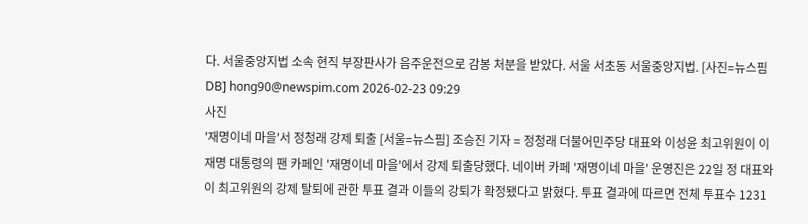다. 서울중앙지법 소속 현직 부장판사가 음주운전으로 감봉 처분을 받았다. 서울 서초동 서울중앙지법. [사진=뉴스핌DB] hong90@newspim.com 2026-02-23 09:29
사진
'재명이네 마을'서 정청래 강제 퇴출 [서울=뉴스핌] 조승진 기자 = 정청래 더불어민주당 대표와 이성윤 최고위원이 이재명 대통령의 팬 카페인 '재명이네 마을'에서 강제 퇴출당했다. 네이버 카페 '재명이네 마을' 운영진은 22일 정 대표와 이 최고위원의 강제 탈퇴에 관한 투표 결과 이들의 강퇴가 확정됐다고 밝혔다. 투표 결과에 따르면 전체 투표수 1231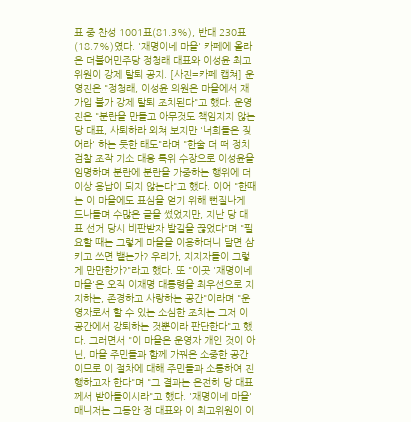표 중 찬성 1001표(81.3%), 반대 230표(18.7%)였다. '재명이네 마을' 카페에 올라온 더불어민주당 정청래 대표와 이성윤 최고위원이 강제 탈퇴 공지. [사진=카페 캡쳐] 운영진은 "정청래, 이성윤 의원은 마을에서 재가입 불가 강제 탈퇴 조치된다"고 했다. 운영진은 "분란을 만들고 아무것도 책임지지 않는 당 대표, 사퇴하라 외쳐 보지만 '너희들은 짖어라' 하는 듯한 태도"라며 "한술 더 떠 정치 검찰 조작 기소 대응 특위 수장으로 이성윤을 임명하며 분란에 분란을 가중하는 행위에 더 이상 용납이 되지 않는다"고 했다. 이어 "한때는 이 마을에도 표심을 얻기 위해 뻔질나게 드나들며 수많은 글을 썼었지만, 지난 당 대표 선거 당시 비판받자 발길을 끊었다"며 "필요할 때는 그렇게 마을을 이용하더니 달면 삼키고 쓰면 뱉는가? 우리가, 지지자들이 그렇게 만만한가?"라고 했다. 또 "이곳 '재명이네 마을'은 오직 이재명 대통령을 최우선으로 지지하는, 존경하고 사랑하는 공간"이라며 "운영자로서 할 수 있는 소심한 조치는 그저 이 공간에서 강퇴하는 것뿐이라 판단한다"고 했다. 그러면서 "이 마을은 운영자 개인 것이 아닌, 마을 주민들과 함께 가꿔온 소중한 공간이므로 이 절차에 대해 주민들과 소통하여 진행하고자 한다"며 "그 결과는 온전히 당 대표께서 받아들이시라"고 했다. '재명이네 마을' 매니저는 그동안 정 대표와 이 최고위원이 이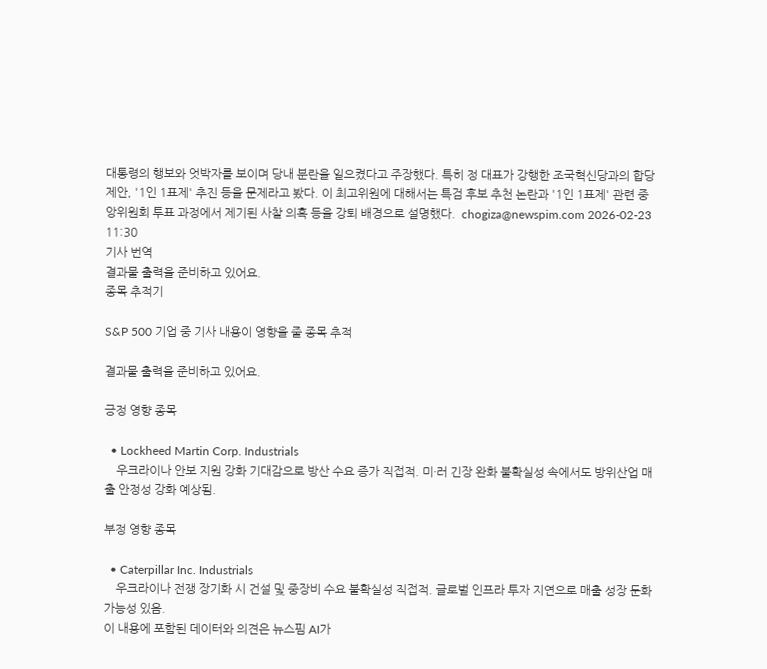대통령의 행보와 엇박자를 보이며 당내 분란을 일으켰다고 주장했다. 특히 정 대표가 강행한 조국혁신당과의 합당 제안, '1인 1표제' 추진 등을 문제라고 봤다. 이 최고위원에 대해서는 특검 후보 추천 논란과 '1인 1표제' 관련 중앙위원회 투표 과정에서 제기된 사찰 의혹 등을 강퇴 배경으로 설명했다.  chogiza@newspim.com 2026-02-23 11:30
기사 번역
결과물 출력을 준비하고 있어요.
종목 추적기

S&P 500 기업 중 기사 내용이 영향을 줄 종목 추적

결과물 출력을 준비하고 있어요.

긍정 영향 종목

  • Lockheed Martin Corp. Industrials
    우크라이나 안보 지원 강화 기대감으로 방산 수요 증가 직접적. 미·러 긴장 완화 불확실성 속에서도 방위산업 매출 안정성 강화 예상됨.

부정 영향 종목

  • Caterpillar Inc. Industrials
    우크라이나 전쟁 장기화 시 건설 및 중장비 수요 불확실성 직접적. 글로벌 인프라 투자 지연으로 매출 성장 둔화 가능성 있음.
이 내용에 포함된 데이터와 의견은 뉴스핌 AI가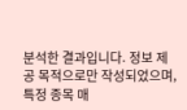분석한 결과입니다. 정보 제공 목적으로만 작성되었으며, 특정 종목 매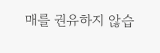매를 권유하지 않습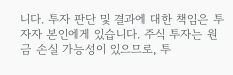니다. 투자 판단 및 결과에 대한 책임은 투자자 본인에게 있습니다. 주식 투자는 원금 손실 가능성이 있으므로, 투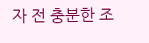자 전 충분한 조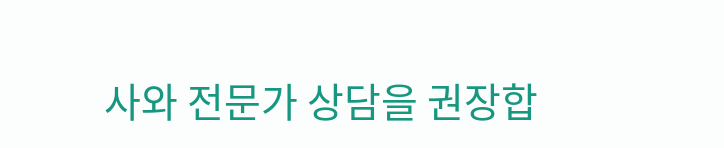사와 전문가 상담을 권장합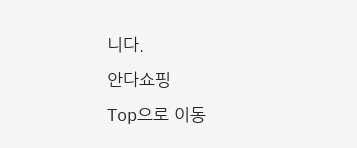니다.
안다쇼핑
Top으로 이동